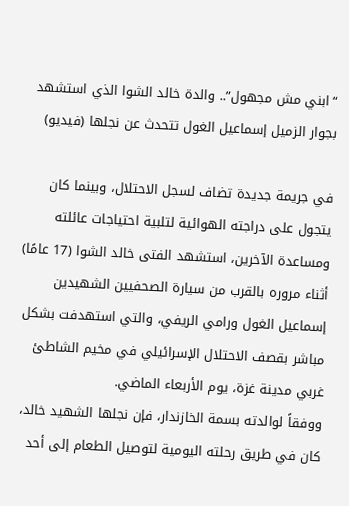“ابني مش مجهول”.. والدة خالد الشوا الذي استشهد بجوار الزميل إسماعيل الغول تتحدث عن نجلها (فيديو)

في جريمة جديدة تضاف لسجل الاحتلال، وبينما كان يتجول على دراجته الهوائية لتلبية احتياجات عائلته ومساعدة الآخرين، استشهد الفتى خالد الشوا (17 عامًا) أثناء مروره بالقرب من سيارة الصحفيين الشهيدين إسماعيل الغول ورامي الريفي، والتي استهدفت بشكل مباشر بقصف الاحتلال الإسرائيلي في مخيم الشاطئ غربي مدينة غزة، يوم الأربعاء الماضي.
ووفقاً لوالدته بسمة الخازندار، فإن نجلها الشهيد خالد، كان في طريق رحلته اليومية لتوصيل الطعام إلى أحد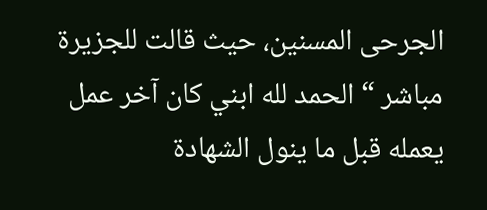الجرحى المسنين، حيث قالت للجزيرة مباشر “الحمد لله ابني كان آخر عمل يعمله قبل ما ينول الشهادة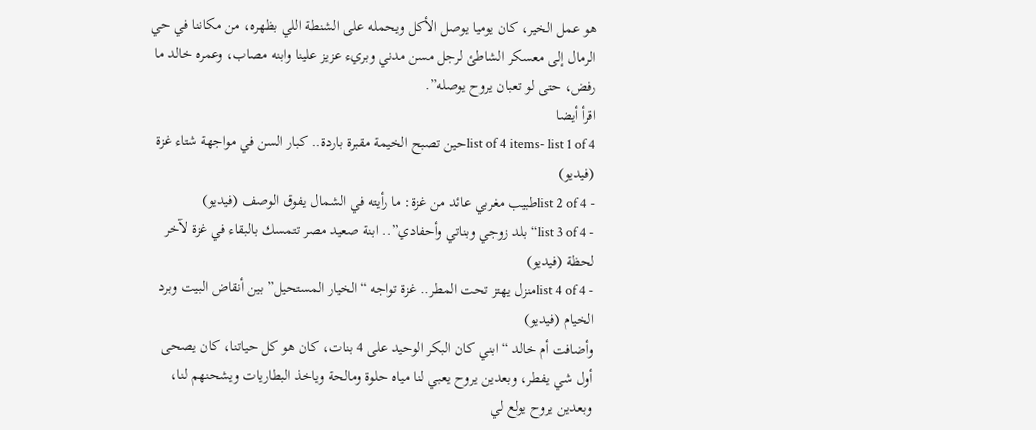هو عمل الخير، كان يوميا يوصل الأكل ويحمله على الشنطة اللي بظهره، من مكاننا في حي الرمال إلى معسكر الشاطئ لرجل مسن مدني وبريء عزيز علينا وابنه مصاب، وعمره خالد ما رفض، حتى لو تعبان يروح يوصله”.
اقرأ أيضا
list of 4 items- list 1 of 4حين تصبح الخيمة مقبرة باردة.. كبار السن في مواجهة شتاء غزة (فيديو)
- list 2 of 4طبيب مغربي عائد من غزة: ما رأيته في الشمال يفوق الوصف (فيديو)
- list 3 of 4“بلد زوجي وبناتي وأحفادي”.. ابنة صعيد مصر تتمسك بالبقاء في غزة لآخر لحظة (فيديو)
- list 4 of 4منزل يهتز تحت المطر.. غزة تواجه “الخيار المستحيل” بين أنقاض البيت وبرد الخيام (فيديو)
وأضافت أم خالد “ابني كان البكر الوحيد على 4 بنات، كان هو كل حياتنا، كان يصحى أول شي يفطر، وبعدين يروح يعبي لنا مياه حلوة ومالحة وياخذ البطاريات ويشحنهم لنا، وبعدين يروح يولع لي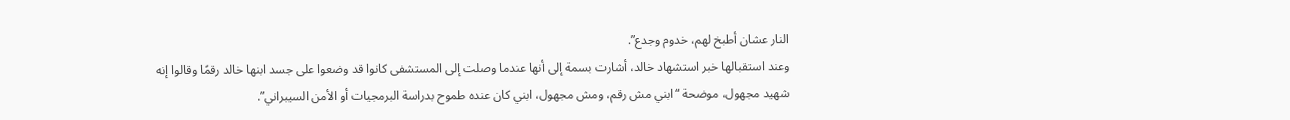النار عشان أطبخ لهم، خدوم وجدع”.
وعند استقبالها خبر استشهاد خالد، أشارت بسمة إلى أنها عندما وصلت إلى المستشفى كانوا قد وضعوا على جسد ابنها خالد رقمًا وقالوا إنه شهيد مجهول، موضحة “ابني مش رقم، ومش مجهول، ابني كان عنده طموح بدراسة البرمجيات أو الأمن السيبراني”.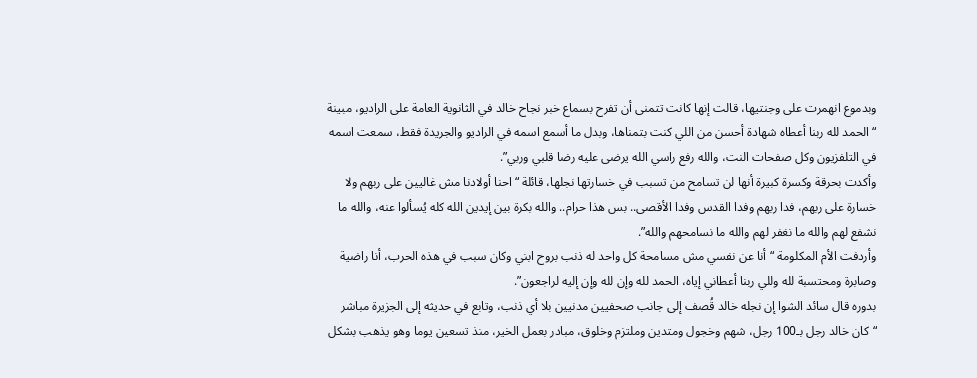وبدموع انهمرت على وجنتيها، قالت إنها كانت تتمنى أن تفرح بسماع خبر نجاح خالد في الثانوية العامة على الراديو، مبينة “الحمد لله ربنا أعطاه شهادة أحسن من اللي كنت بتمناها، وبدل ما أسمع اسمه في الراديو والجريدة فقط، سمعت اسمه في التلفزيون وكل صفحات النت، والله رفع راسي الله يرضى عليه رضا قلبي وربي”.
وأكدت بحرقة وكسرة كبيرة أنها لن تسامح من تسبب في خسارتها نجلها، قائلة “احنا أولادنا مش غاليين على ربهم ولا خسارة على ربهم، فدا ربهم وفدا القدس وفدا الأقصى.. بس هذا حرام.. والله بكرة بين إيدين الله كله يُسألوا عنه، والله ما نشفع لهم والله ما نغفر لهم والله ما نسامحهم والله”.
وأردفت الأم المكلومة “أنا عن نفسي مش مسامحة كل واحد له ذنب بروح ابني وكان سبب في هذه الحرب، أنا راضية وصابرة ومحتسبة لله وللي ربنا أعطاني إياه، الحمد لله وإن لله وإن إليه لراجعون”.
بدوره قال سائد الشوا إن نجله خالد قُصف إلى جانب صحفيين مدنيين بلا أي ذنب، وتابع في حديثه إلى الجزيرة مباشر “كان خالد رجل بـ100 رجل، شهم وخجول ومتدين وملتزم وخلوق، مبادر بعمل الخير، منذ تسعين يوما وهو يذهب بشكل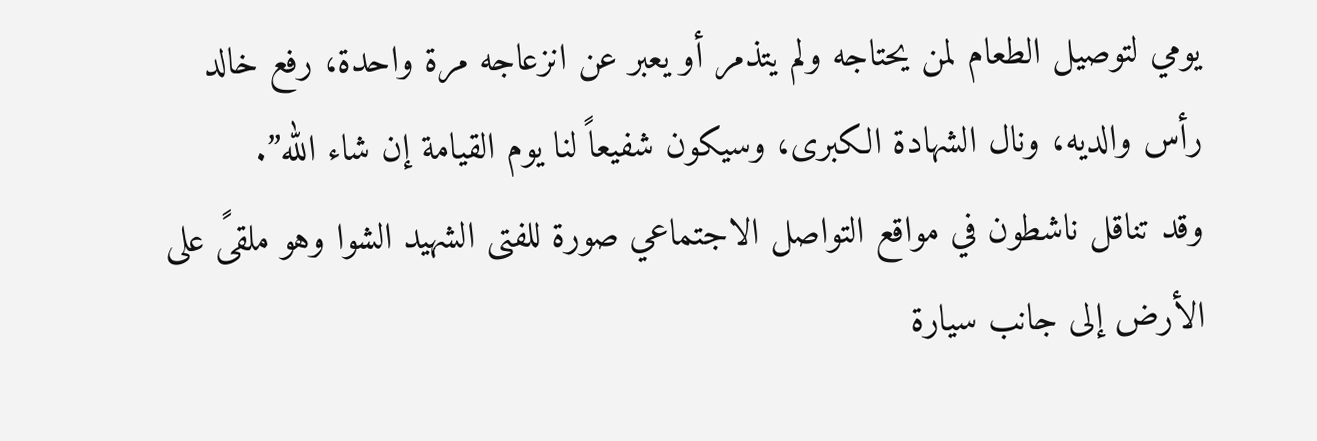يومي لتوصيل الطعام لمن يحتاجه ولم يتذمر أو يعبر عن انزعاجه مرة واحدة، رفع خالد رأس والديه، ونال الشهادة الكبرى، وسيكون شفيعاً لنا يوم القيامة إن شاء الله”.
وقد تناقل ناشطون في مواقع التواصل الاجتماعي صورة للفتى الشهيد الشوا وهو ملقىً على الأرض إلى جانب سيارة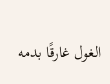الغول غارقًا بدمه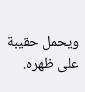ويحمل حقيبة على ظهره.